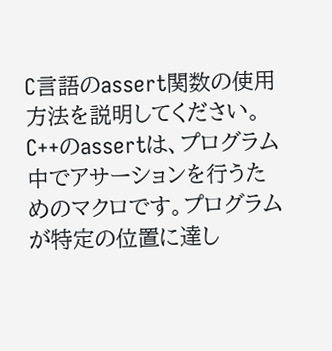C言語のassert関数の使用方法を説明してください。
C++のassertは、プログラム中でアサーションを行うためのマクロです。プログラムが特定の位置に達し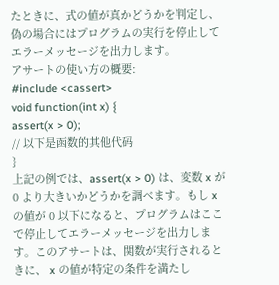たときに、式の値が真かどうかを判定し、偽の場合にはプログラムの実行を停止してエラーメッセージを出力します。
アサートの使い方の概要:
#include <cassert>
void function(int x) {
assert(x > 0);
// 以下是函数的其他代码
}
上記の例では、assert(x > 0) は、変数 x が 0 より大きいかどうかを調べます。もし x の値が 0 以下になると、プログラムはここで停止してエラーメッセージを出力します。このアサートは、関数が実行されるときに、 x の値が特定の条件を満たし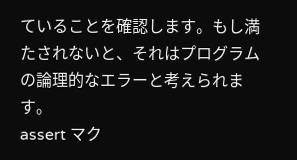ていることを確認します。もし満たされないと、それはプログラムの論理的なエラーと考えられます。
assert マク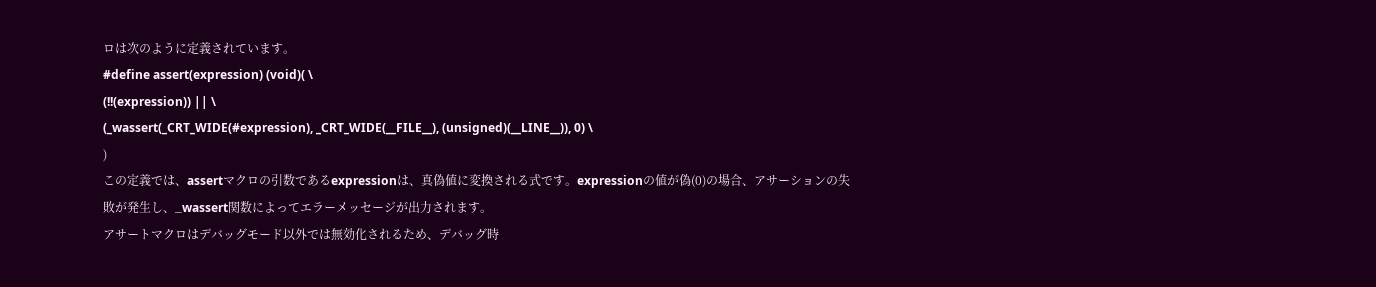ロは次のように定義されています。
#define assert(expression) (void)( \
(!!(expression)) || \
(_wassert(_CRT_WIDE(#expression), _CRT_WIDE(__FILE__), (unsigned)(__LINE__)), 0) \
)
この定義では、assertマクロの引数であるexpressionは、真偽値に変換される式です。expressionの値が偽(0)の場合、アサーションの失敗が発生し、_wassert関数によってエラーメッセージが出力されます。
アサートマクロはデバッグモード以外では無効化されるため、デバッグ時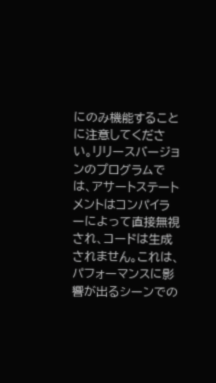にのみ機能することに注意してください。リリースバージョンのプログラムでは、アサートステートメントはコンパイラーによって直接無視され、コードは生成されません。これは、パフォーマンスに影響が出るシーンでの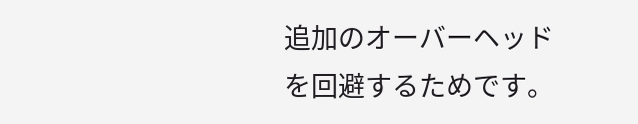追加のオーバーヘッドを回避するためです。